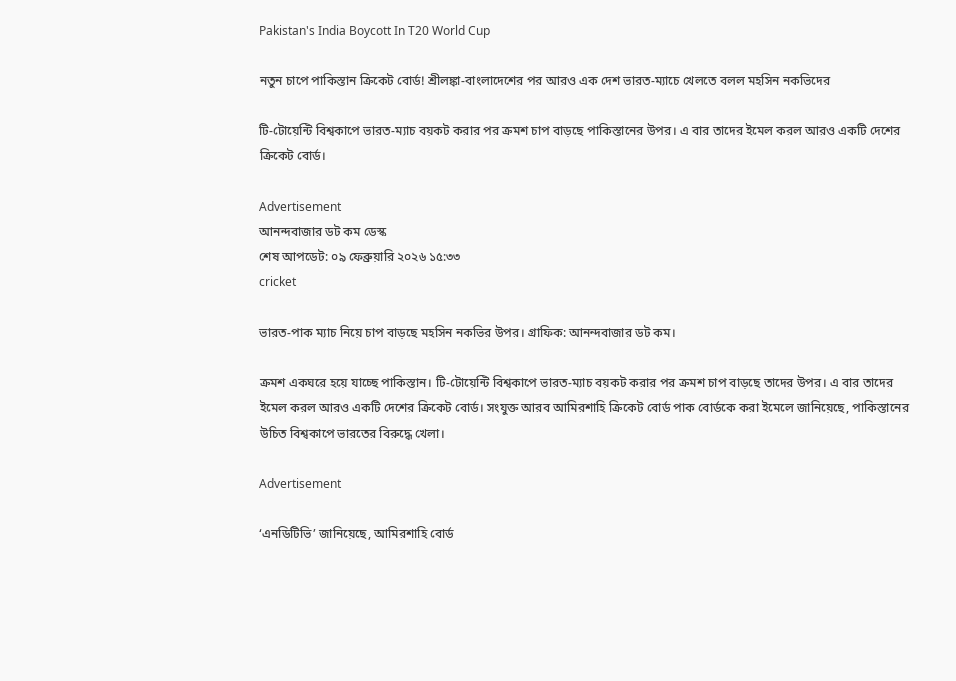Pakistan's India Boycott In T20 World Cup

নতুন চাপে পাকিস্তান ক্রিকেট বোর্ড! শ্রীলঙ্কা-বাংলাদেশের পর আরও এক দেশ ভারত-ম্যাচে খেলতে বলল মহসিন নকভিদের

টি-টোয়েন্টি বিশ্বকাপে ভারত-ম্যাচ বয়কট করার পর ক্রমশ চাপ বাড়ছে পাকিস্তানের উপর। এ বার তাদের ইমেল করল আরও একটি দেশের ক্রিকেট বোর্ড।

Advertisement
আনন্দবাজার ডট কম ডেস্ক
শেষ আপডেট: ০৯ ফেব্রুয়ারি ২০২৬ ১৫:৩৩
cricket

ভারত-পাক ম্যাচ নিয়ে চাপ বাড়ছে মহসিন নকভির উপর। গ্রাফিক: আনন্দবাজার ডট কম।

ক্রমশ একঘরে হয়ে যাচ্ছে পাকিস্তান। টি-টোয়েন্টি বিশ্বকাপে ভারত-ম্যাচ বয়কট করার পর ক্রমশ চাপ বাড়ছে তাদের উপর। এ বার তাদের ইমেল করল আরও একটি দেশের ক্রিকেট বোর্ড। সংযুক্ত আরব আমিরশাহি ক্রিকেট বোর্ড পাক বোর্ডকে করা ইমেলে জানিয়েছে, পাকিস্তানের উচিত বিশ্বকাপে ভারতের বিরুদ্ধে খেলা।

Advertisement

‘এনডিটিভি’ জানিয়েছে, আমিরশাহি বোর্ড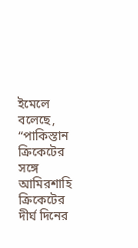ইমেলে বলেছে, “পাকিস্তান ক্রিকেটের সঙ্গে আমিরশাহি ক্রিকেটের দীর্ঘ দিনের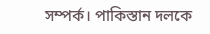সম্পর্ক। পাকিস্তান দলকে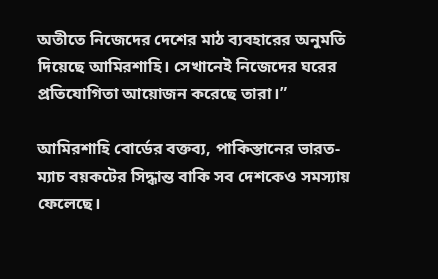অতীতে নিজেদের দেশের মাঠ ব্যবহারের অনুমতি দিয়েছে আমিরশাহি। সেখানেই নিজেদের ঘরের প্রতিযোগিতা আয়োজন করেছে তারা।”

আমিরশাহি বোর্ডের বক্তব্য, পাকিস্তানের ভারত-ম্যাচ বয়কটের সিদ্ধান্ত বাকি সব দেশকেও সমস্যায় ফেলেছে।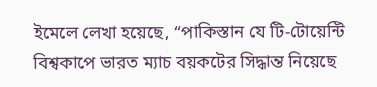ইমেলে লেখা হয়েছে, “পাকিস্তান যে টি-টোয়েন্টি বিশ্বকাপে ভারত ম্যাচ বয়কটের সিদ্ধান্ত নিয়েছে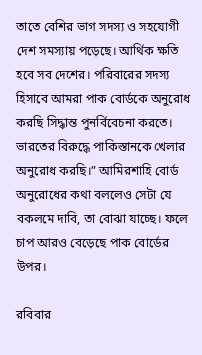তাতে বেশির ভাগ সদস্য ও সহযোগী দেশ সমস্যায় পড়েছে। আর্থিক ক্ষতি হবে সব দেশের। পরিবারের সদস্য হিসাবে আমরা পাক বোর্ডকে অনুরোধ করছি সিদ্ধান্ত পুনর্বিবেচনা করতে। ভারতের বিরুদ্ধে পাকিস্তানকে খেলার অনুরোধ করছি।” আমিরশাহি বোর্ড অনুরোধের কথা বললেও সেটা যে বকলমে দাবি, তা বোঝা যাচ্ছে। ফলে চাপ আরও বেড়েছে পাক বোর্ডের উপর।

রবিবার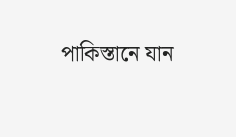পাকিস্তানে যান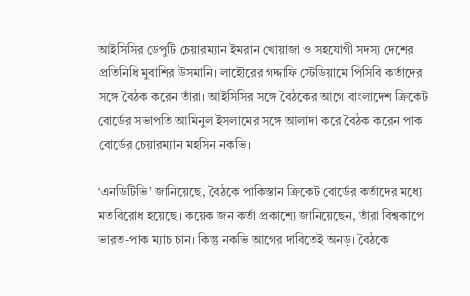আইসিসির ডেপুটি চেয়ারম্যান ইমরান খোয়াজা ও সহযোগী সদস্য দেশের প্রতিনিধি মুবাশির উসমানি। লাহৌরের গদ্দাফি স্টেডিয়ামে পিসিবি কর্তাদের সঙ্গে বৈঠক করেন তাঁরা। আইসিসির সঙ্গে বৈঠকের আগে বাংলাদেশ ক্রিকেট বোর্ডের সভাপতি আমিনুল ইসলামের সঙ্গে আলাদা করে বৈঠক করেন পাক বোর্ডের চেয়ারম্যান মহসিন নকভি।

‘এনডিটিভি’ জানিয়েছে, বৈঠকে পাকিস্তান ক্রিকেট বোর্ডের কর্তাদের মধ্যে মতবিরোধ হয়েছে। কয়েক জন কর্তা প্রকাশ্যে জানিয়েছেন, তাঁরা বিশ্বকাপে ভারত-পাক ম্যাচ চান। কিন্তু নকভি আগের দাবিতেই অনড়। বৈঠকে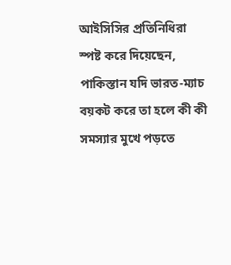আইসিসির প্রতিনিধিরা স্পষ্ট করে দিয়েছেন, পাকিস্তান যদি ভারত-ম্যাচ বয়কট করে তা হলে কী কী সমস্যার মুখে পড়তে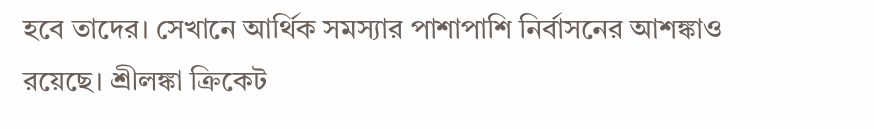হবে তাদের। সেখানে আর্থিক সমস্যার পাশাপাশি নির্বাসনের আশঙ্কাও রয়েছে। শ্রীলঙ্কা ক্রিকেট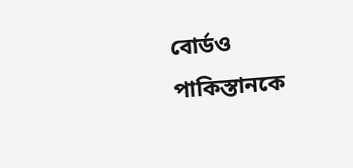বোর্ডও পাকিস্তানকে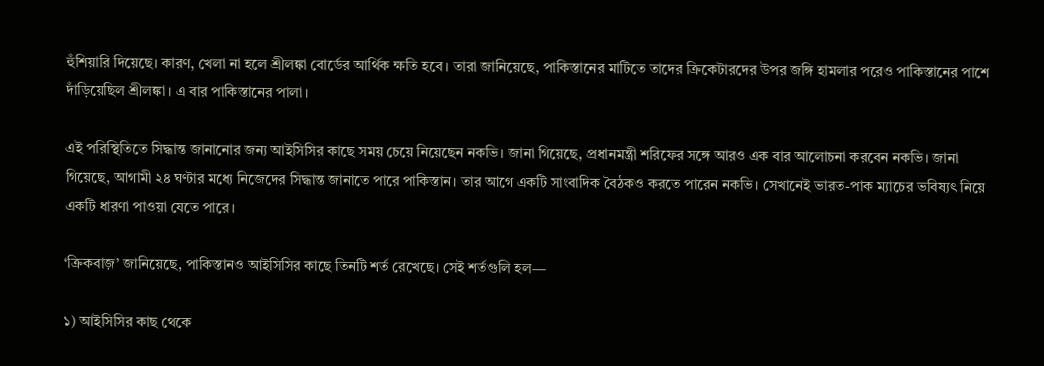হুঁশিয়ারি দিয়েছে। কারণ, খেলা না হলে শ্রীলঙ্কা বোর্ডের আর্থিক ক্ষতি হবে। তারা জানিয়েছে, পাকিস্তানের মাটিতে তাদের ক্রিকেটারদের উপর জঙ্গি হামলার পরেও পাকিস্তানের পাশে দাঁড়িয়েছিল শ্রীলঙ্কা। এ বার পাকিস্তানের পালা।

এই পরিস্থিতিতে সিদ্ধান্ত জানানোর জন্য আইসিসির কাছে সময় চেয়ে নিয়েছেন নকভি। জানা গিয়েছে, প্রধানমন্ত্রী শরিফের সঙ্গে আরও এক বার আলোচনা করবেন নকভি। জানা গিয়েছে, আগামী ২৪ ঘণ্টার মধ্যে নিজেদের সিদ্ধান্ত জানাতে পারে পাকিস্তান। তার আগে একটি সাংবাদিক বৈঠকও করতে পারেন নকভি। সেখানেই ভারত-পাক ম্যাচের ভবিষ্যৎ নিয়ে একটি ধারণা পাওয়া যেতে পারে।

‘ক্রিকবাজ়’ জানিয়েছে, পাকিস্তানও আইসিসির কাছে তিনটি শর্ত রেখেছে। সেই শর্তগুলি হল—

১) আইসিসির কাছ থেকে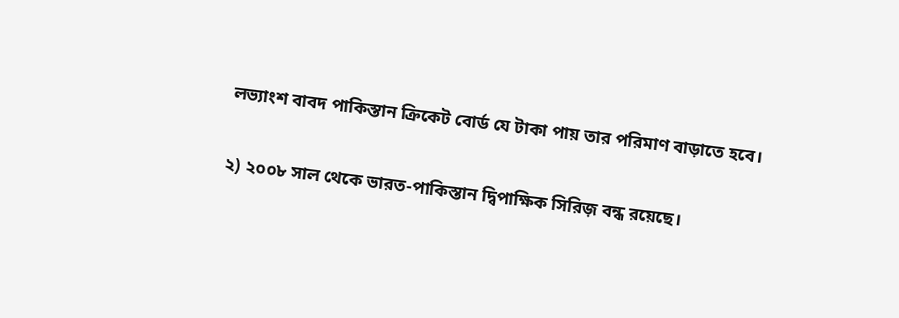লভ্যাংশ বাবদ পাকিস্তান ক্রিকেট বোর্ড যে টাকা পায় তার পরিমাণ বাড়াতে হবে।

২) ২০০৮ সাল থেকে ভারত-পাকিস্তান দ্বিপাক্ষিক সিরিজ় বন্ধ রয়েছে।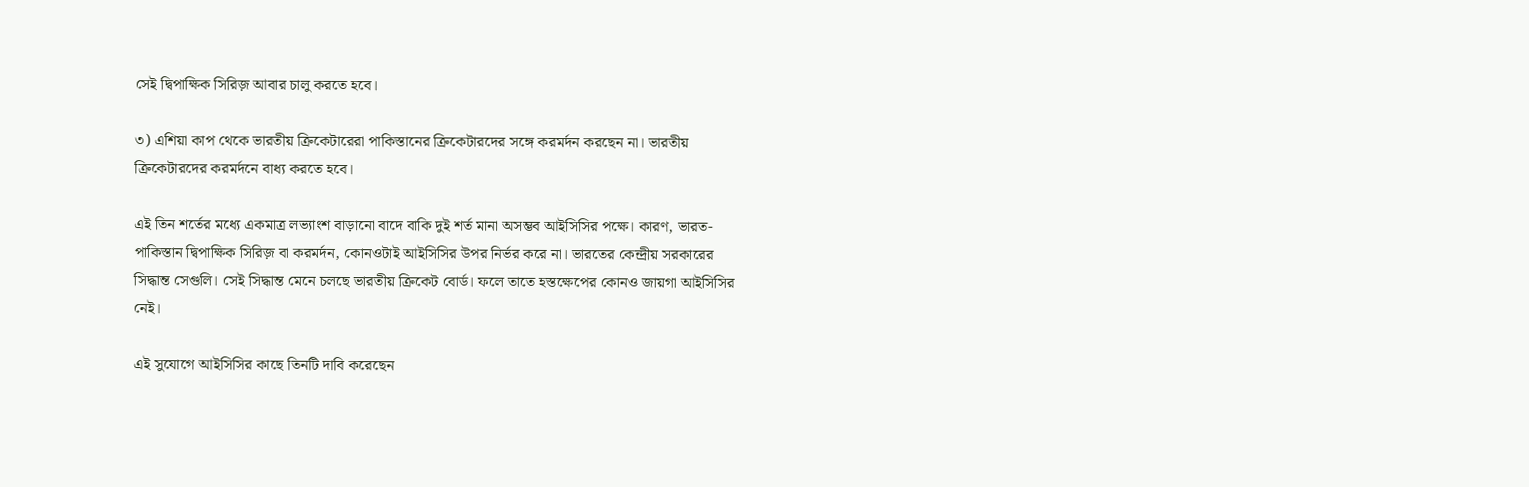সেই দ্বিপাক্ষিক সিরিজ় আবার চালু করতে হবে।

৩) এশিয়া কাপ থেকে ভারতীয় ক্রিকেটারেরা পাকিস্তানের ক্রিকেটারদের সঙ্গে করমর্দন করছেন না। ভারতীয় ক্রিকেটারদের করমর্দনে বাধ্য করতে হবে।

এই তিন শর্তের মধ্যে একমাত্র লভ্যাংশ বাড়ানো বাদে বাকি দুই শর্ত মানা অসম্ভব আইসিসির পক্ষে। কারণ, ভারত-পাকিস্তান দ্বিপাক্ষিক সিরিজ় বা করমর্দন, কোনওটাই আইসিসির উপর নির্ভর করে না। ভারতের কেন্দ্রীয় সরকারের সিদ্ধান্ত সেগুলি। সেই সিদ্ধান্ত মেনে চলছে ভারতীয় ক্রিকেট বোর্ড। ফলে তাতে হস্তক্ষেপের কোনও জায়গা আইসিসির নেই।

এই সুযোগে আইসিসির কাছে তিনটি দাবি করেছেন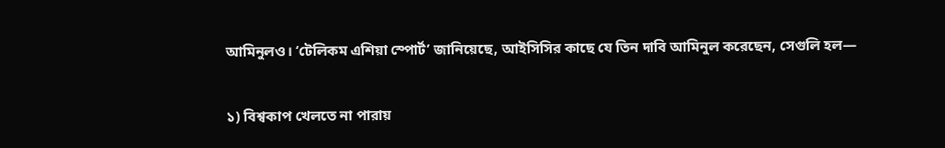আমিনুলও। ‘টেলিকম এশিয়া স্পোর্ট’ জানিয়েছে, আইসিসির কাছে যে তিন দাবি আমিনুল করেছেন, সেগুলি হল—

১) বিশ্বকাপ খেলতে না পারায়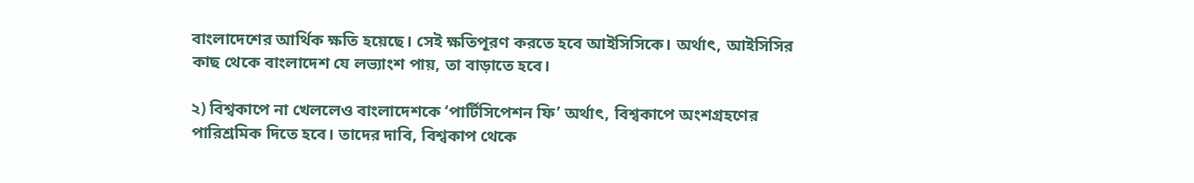বাংলাদেশের আর্থিক ক্ষতি হয়েছে। সেই ক্ষতিপূরণ করতে হবে আইসিসিকে। অর্থাৎ, আইসিসির কাছ থেকে বাংলাদেশ যে লভ্যাংশ পায়, তা বাড়াতে হবে।

২) বিশ্বকাপে না খেললেও বাংলাদেশকে ‘পার্টিসিপেশন ফি’ অর্থাৎ, বিশ্বকাপে অংশগ্রহণের পারিশ্রমিক দিতে হবে। তাদের দাবি, বিশ্বকাপ থেকে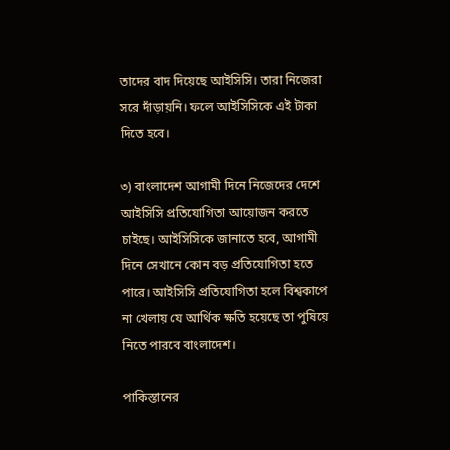তাদের বাদ দিয়েছে আইসিসি। তারা নিজেরা সরে দাঁড়ায়নি। ফলে আইসিসিকে এই টাকা দিতে হবে।

৩) বাংলাদেশ আগামী দিনে নিজেদের দেশে আইসিসি প্রতিযোগিতা আয়োজন করতে চাইছে। আইসিসিকে জানাতে হবে, আগামী দিনে সেখানে কোন বড় প্রতিযোগিতা হতে পারে। আইসিসি প্রতিযোগিতা হলে বিশ্বকাপে না খেলায় যে আর্থিক ক্ষতি হয়েছে তা পুষিয়ে নিতে পারবে বাংলাদেশ।

পাকিস্তানের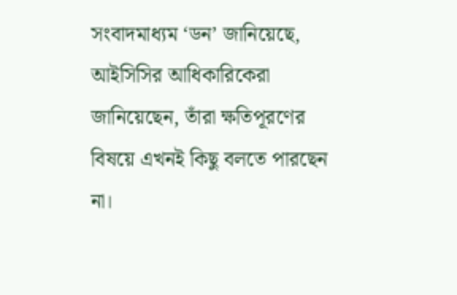সংবাদমাধ্যম ‘ডন’ জানিয়েছে, আইসিসির আধিকারিকেরা জানিয়েছেন, তাঁরা ক্ষতিপূরণের বিষয়ে এখনই কিছু বলতে পারছেন না।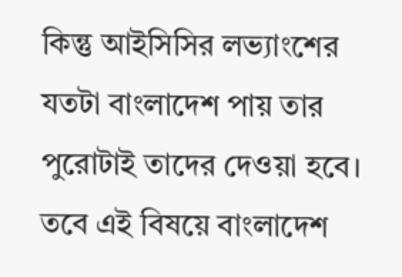কিন্তু আইসিসির লভ্যাংশের যতটা বাংলাদেশ পায় তার পুরোটাই তাদের দেওয়া হবে। তবে এই বিষয়ে বাংলাদেশ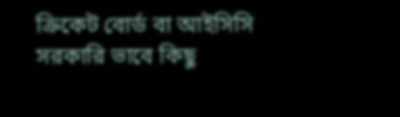ক্রিকেট বোর্ড বা আইসিসি সরকারি ভাবে কিছু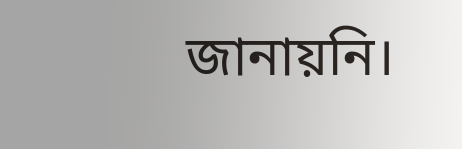জানায়নি।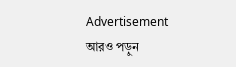Advertisement
আরও পড়ুন